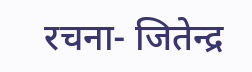रचना- जितेन्द्र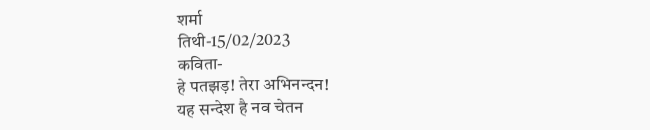शर्मा
तिथी-15/02/2023
कविता-
हे पतझड़! तेरा अभिनन्दन!
यह सन्देश है नव चेतन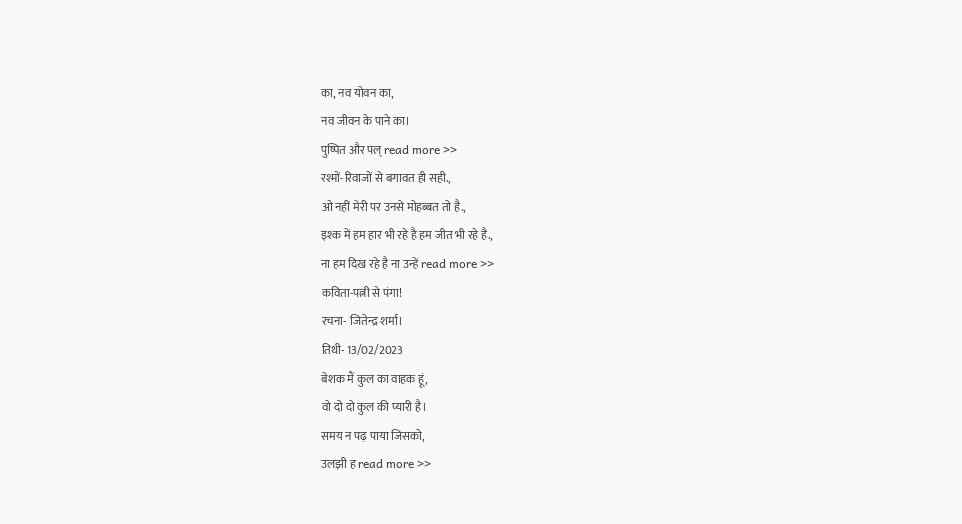का, नव योवन का,
नव जीवन के पाने का।
पुष्पित और पल् read more >>
रश्मों-रिवाजों से बगावत ही सही.,
ओ नहीं मेरी पर उनसे मोहब्बत तो है.,
इश्क में हम हार भी रहे है हम जीत भी रहे है.,
ना हम दिख रहे है ना उन्हें read more >>
कविता-पत्नी से पंगा!
रचना- जितेन्द्र शर्मा।
तिथी- 13/02/2023
बेशक मैं कुल का वाहक हूं,
वो दो दो कुल की प्यारी है।
समय न पढ़ पाया जिसको,
उलझी ह read more >>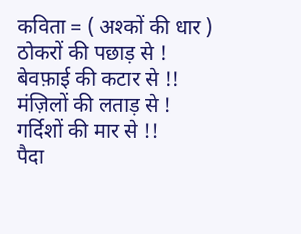कविता = ( अश्कों की धार )
ठोकरों की पछाड़ से !
बेवफ़ाई की कटार से !!
मंज़िलों की लताड़ से !
गर्दिशों की मार से !!
पैदा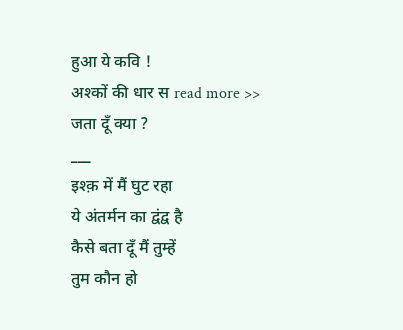हुआ ये कवि !
अश्कों की धार स read more >>
जता दूँ क्या ?
___
इश्क़ में मैं घुट रहा
ये अंतर्मन का द्वंद्व है
कैसे बता दूँ मैं तुम्हें
तुम कौन हो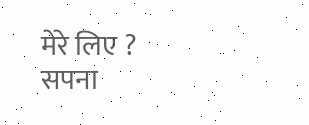मेरे लिए ?
सपना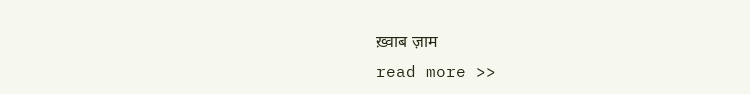ख़्वाब ज़ाम
read more >>